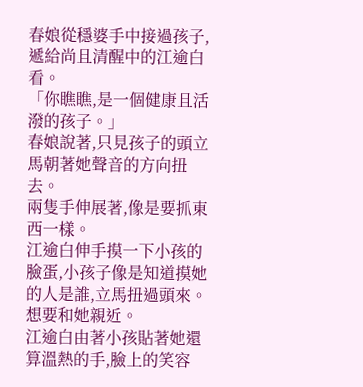春娘從穩婆手中接過孩子,遞給尚且清醒中的江逾白看。
「你瞧瞧,是一個健康且活潑的孩子。」
春娘說著,只見孩子的頭立馬朝著她聲音的方向扭去。
兩隻手伸展著,像是要抓東西一樣。
江逾白伸手摸一下小孩的臉蛋,小孩子像是知道摸她的人是誰,立馬扭過頭來。
想要和她親近。
江逾白由著小孩貼著她還算溫熱的手,臉上的笑容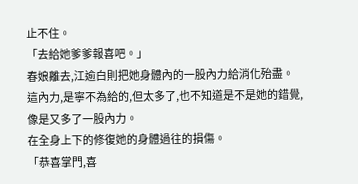止不住。
「去給她爹爹報喜吧。」
春娘離去,江逾白則把她身體內的一股內力給消化殆盡。
這內力,是寧不為給的,但太多了,也不知道是不是她的錯覺,像是又多了一股內力。
在全身上下的修復她的身體過往的損傷。
「恭喜掌門,喜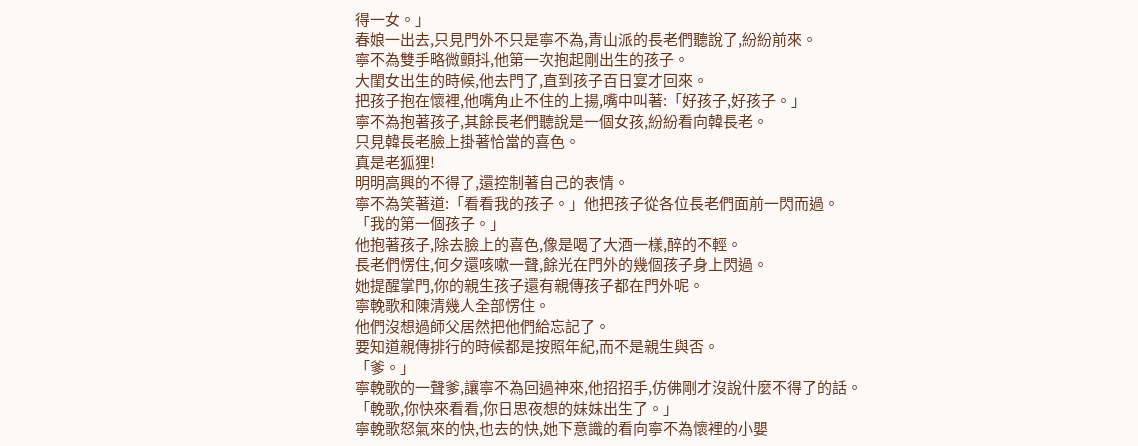得一女。」
春娘一出去,只見門外不只是寧不為,青山派的長老們聽說了,紛紛前來。
寧不為雙手略微顫抖,他第一次抱起剛出生的孩子。
大閨女出生的時候,他去門了,直到孩子百日宴才回來。
把孩子抱在懷裡,他嘴角止不住的上揚,嘴中叫著:「好孩子,好孩子。」
寧不為抱著孩子,其餘長老們聽說是一個女孩,紛紛看向韓長老。
只見韓長老臉上掛著恰當的喜色。
真是老狐狸!
明明高興的不得了,還控制著自己的表情。
寧不為笑著道:「看看我的孩子。」他把孩子從各位長老們面前一閃而過。
「我的第一個孩子。」
他抱著孩子,除去臉上的喜色,像是喝了大酒一樣,醉的不輕。
長老們愣住,何夕還咳嗽一聲,餘光在門外的幾個孩子身上閃過。
她提醒掌門,你的親生孩子還有親傳孩子都在門外呢。
寧輓歌和陳清幾人全部愣住。
他們沒想過師父居然把他們給忘記了。
要知道親傳排行的時候都是按照年紀,而不是親生與否。
「爹。」
寧輓歌的一聲爹,讓寧不為回過神來,他招招手,仿佛剛才沒說什麼不得了的話。
「輓歌,你快來看看,你日思夜想的妹妹出生了。」
寧輓歌怒氣來的快,也去的快,她下意識的看向寧不為懷裡的小嬰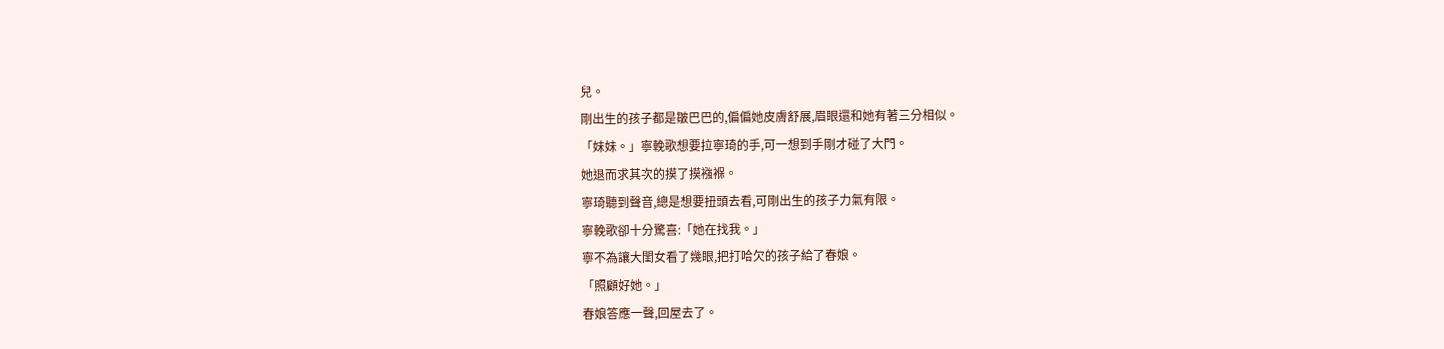兒。
剛出生的孩子都是皺巴巴的,偏偏她皮膚舒展,眉眼還和她有著三分相似。
「妹妹。」寧輓歌想要拉寧琦的手,可一想到手剛才碰了大門。
她退而求其次的摸了摸襁褓。
寧琦聽到聲音,總是想要扭頭去看,可剛出生的孩子力氣有限。
寧輓歌卻十分驚喜:「她在找我。」
寧不為讓大閨女看了幾眼,把打哈欠的孩子給了春娘。
「照顧好她。」
春娘答應一聲,回屋去了。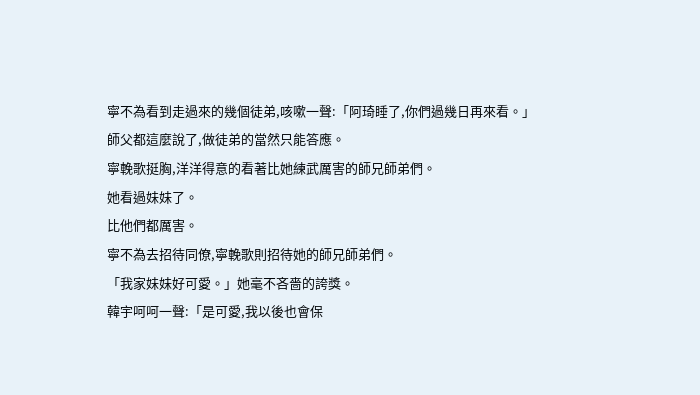寧不為看到走過來的幾個徒弟,咳嗽一聲:「阿琦睡了,你們過幾日再來看。」
師父都這麼說了,做徒弟的當然只能答應。
寧輓歌挺胸,洋洋得意的看著比她練武厲害的師兄師弟們。
她看過妹妹了。
比他們都厲害。
寧不為去招待同僚,寧輓歌則招待她的師兄師弟們。
「我家妹妹好可愛。」她毫不吝嗇的誇獎。
韓宇呵呵一聲:「是可愛,我以後也會保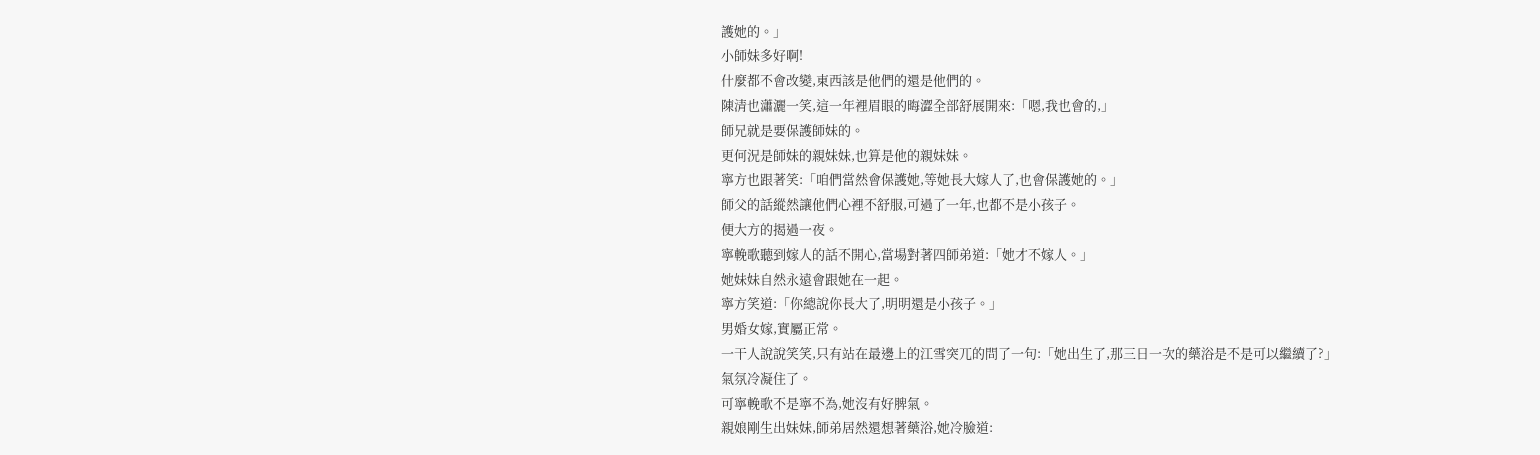護她的。」
小師妹多好啊!
什麼都不會改變,東西該是他們的還是他們的。
陳清也瀟灑一笑,這一年裡眉眼的晦澀全部舒展開來:「嗯,我也會的,」
師兄就是要保護師妹的。
更何況是師妹的親妹妹,也算是他的親妹妹。
寧方也跟著笑:「咱們當然會保護她,等她長大嫁人了,也會保護她的。」
師父的話縱然讓他們心裡不舒服,可過了一年,也都不是小孩子。
便大方的揭過一夜。
寧輓歌聽到嫁人的話不開心,當場對著四師弟道:「她才不嫁人。」
她妹妹自然永遠會跟她在一起。
寧方笑道:「你總說你長大了,明明還是小孩子。」
男婚女嫁,實屬正常。
一干人說說笑笑,只有站在最邊上的江雪突兀的問了一句:「她出生了,那三日一次的藥浴是不是可以繼續了?」
氣氛冷凝住了。
可寧輓歌不是寧不為,她沒有好脾氣。
親娘剛生出妹妹,師弟居然還想著藥浴,她冷臉道: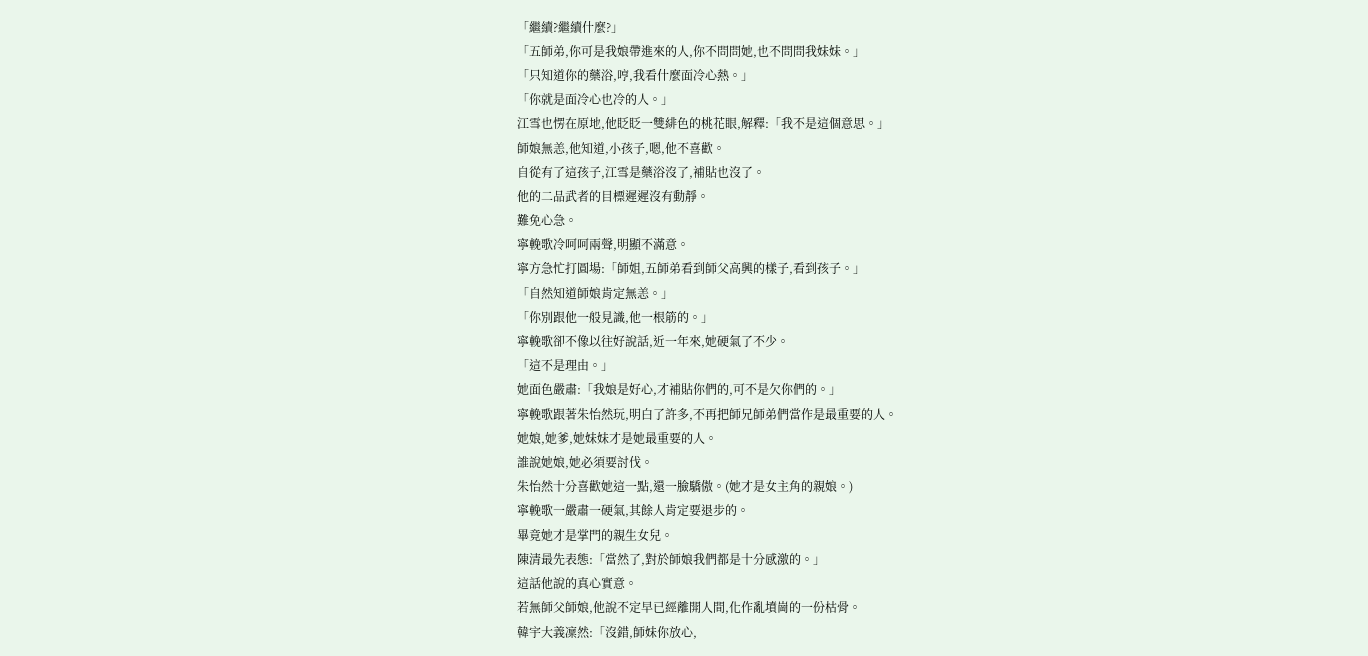「繼續?繼續什麼?」
「五師弟,你可是我娘帶進來的人,你不問問她,也不問問我妹妹。」
「只知道你的藥浴,哼,我看什麼面冷心熱。」
「你就是面冷心也冷的人。」
江雪也愣在原地,他眨眨一雙緋色的桃花眼,解釋:「我不是這個意思。」
師娘無恙,他知道,小孩子,嗯,他不喜歡。
自從有了這孩子,江雪是藥浴沒了,補貼也沒了。
他的二品武者的目標遲遲沒有動靜。
難免心急。
寧輓歌冷呵呵兩聲,明顯不滿意。
寧方急忙打圓場:「師姐,五師弟看到師父高興的樣子,看到孩子。」
「自然知道師娘肯定無恙。」
「你別跟他一般見識,他一根筋的。」
寧輓歌卻不像以往好說話,近一年來,她硬氣了不少。
「這不是理由。」
她面色嚴肅:「我娘是好心,才補貼你們的,可不是欠你們的。」
寧輓歌跟著朱怡然玩,明白了許多,不再把師兄師弟們當作是最重要的人。
她娘,她爹,她妹妹才是她最重要的人。
誰說她娘,她必須要討伐。
朱怡然十分喜歡她這一點,還一臉驕傲。(她才是女主角的親娘。)
寧輓歌一嚴肅一硬氣,其餘人肯定要退步的。
畢竟她才是掌門的親生女兒。
陳清最先表態:「當然了,對於師娘我們都是十分感激的。」
這話他說的真心實意。
若無師父師娘,他說不定早已經離開人間,化作亂墳崗的一份枯骨。
韓宇大義凜然:「沒錯,師妹你放心,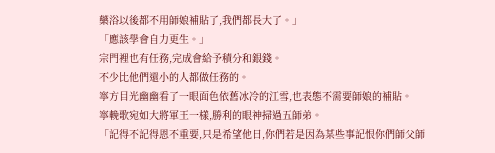藥浴以後都不用師娘補貼了,我們都長大了。」
「應該學會自力更生。」
宗門裡也有任務,完成會給予積分和銀錢。
不少比他們還小的人都做任務的。
寧方目光幽幽看了一眼面色依舊冰冷的江雪,也表態不需要師娘的補貼。
寧輓歌宛如大將軍王一樣,勝利的眼神掃過五師弟。
「記得不記得恩不重要,只是希望他日,你們若是因為某些事記恨你們師父師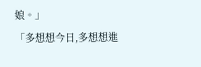娘。」
「多想想今日,多想想進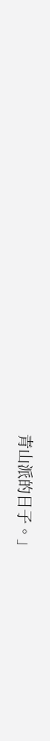青山派的日子。」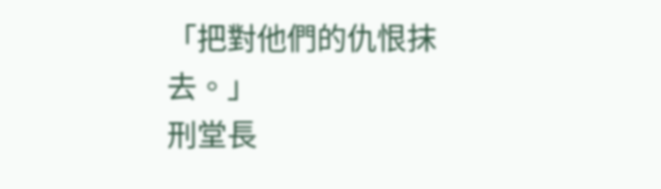「把對他們的仇恨抹去。」
刑堂長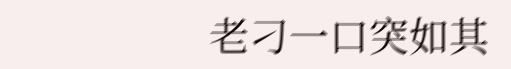老刁一口突如其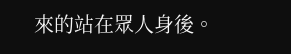來的站在眾人身後。